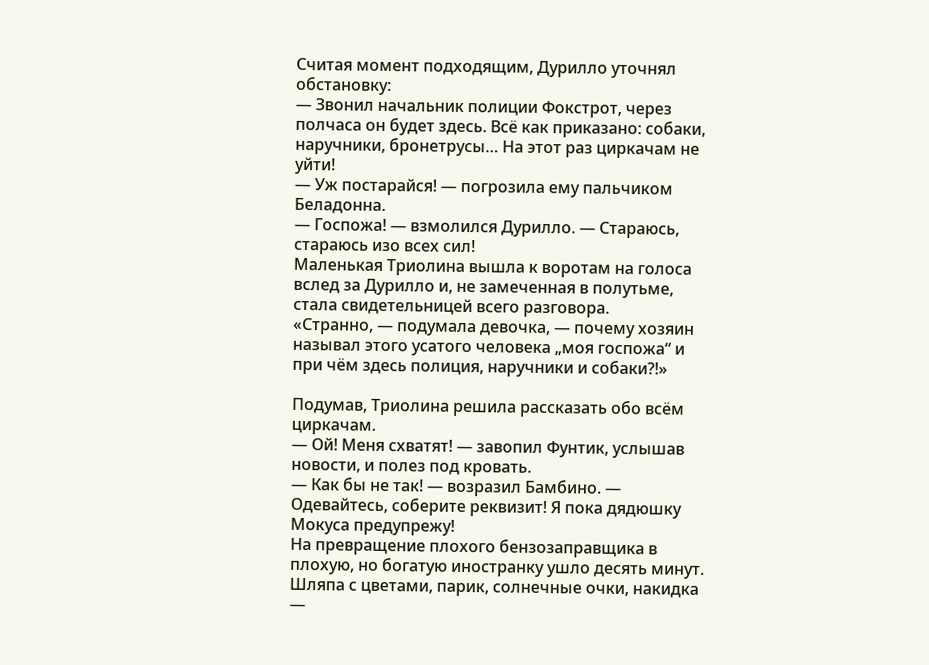Считая момент подходящим, Дурилло уточнял обстановку:
— Звонил начальник полиции Фокстрот, через полчаса он будет здесь. Всё как приказано: собаки, наручники, бронетрусы… На этот раз циркачам не уйти!
— Уж постарайся! — погрозила ему пальчиком Беладонна.
— Госпожа! — взмолился Дурилло. — Стараюсь, стараюсь изо всех сил!
Маленькая Триолина вышла к воротам на голоса вслед за Дурилло и, не замеченная в полутьме, стала свидетельницей всего разговора.
«Странно, — подумала девочка, — почему хозяин называл этого усатого человека „моя госпожа“ и при чём здесь полиция, наручники и собаки?!»

Подумав, Триолина решила рассказать обо всём циркачам.
— Ой! Меня схватят! — завопил Фунтик, услышав новости, и полез под кровать.
— Как бы не так! — возразил Бамбино. — Одевайтесь, соберите реквизит! Я пока дядюшку Мокуса предупрежу!
На превращение плохого бензозаправщика в плохую, но богатую иностранку ушло десять минут.
Шляпа с цветами, парик, солнечные очки, накидка —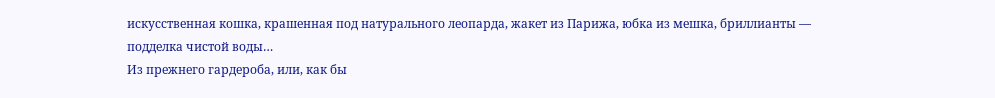искусственная кошка, крашенная под натурального леопарда, жакет из Парижа, юбка из мешка, бриллианты — подделка чистой воды…
Из прежнего гардероба, или, как бы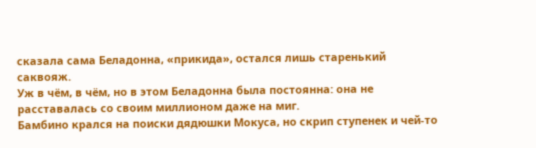сказала сама Беладонна, «прикида», остался лишь старенький саквояж.
Уж в чём, в чём, но в этом Беладонна была постоянна: она не расставалась со своим миллионом даже на миг.
Бамбино крался на поиски дядюшки Мокуса, но скрип ступенек и чей-то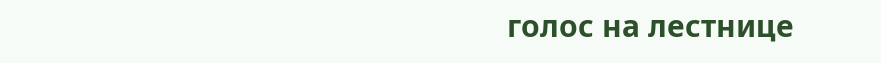голос на лестнице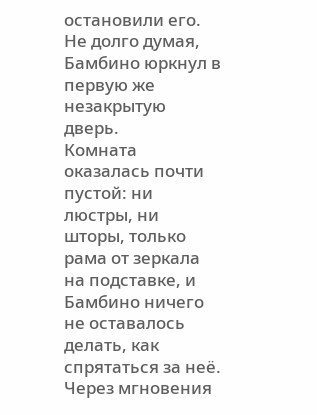остановили его.
Не долго думая, Бамбино юркнул в первую же незакрытую дверь.
Комната оказалась почти пустой: ни люстры, ни шторы, только рама от зеркала на подставке, и Бамбино ничего не оставалось делать, как спрятаться за неё.
Через мгновения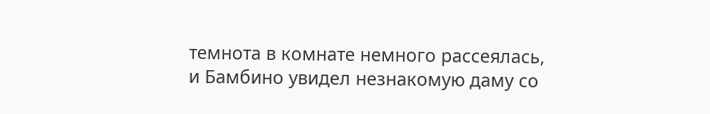темнота в комнате немного рассеялась, и Бамбино увидел незнакомую даму со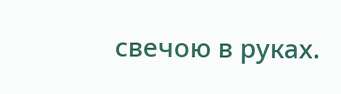свечою в руках.